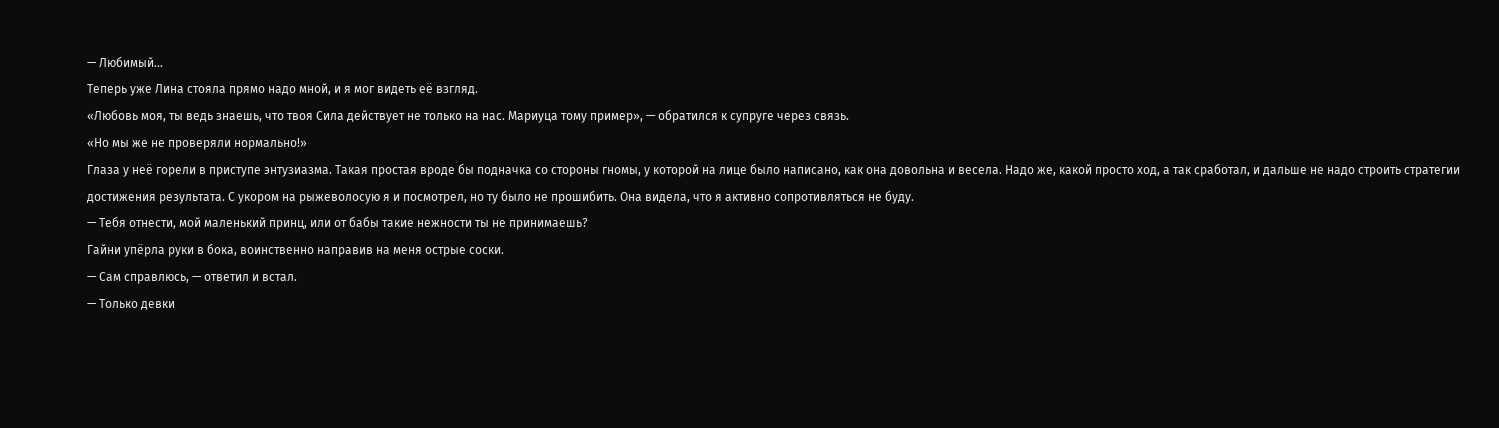— Любимый…
Теперь уже Лина стояла прямо надо мной, и я мог видеть её взгляд.
«Любовь моя, ты ведь знаешь, что твоя Сила действует не только на нас. Мариуца тому пример», — обратился к супруге через связь.
«Но мы же не проверяли нормально!»
Глаза у неё горели в приступе энтузиазма. Такая простая вроде бы подначка со стороны гномы, у которой на лице было написано, как она довольна и весела. Надо же, какой просто ход, а так сработал, и дальше не надо строить стратегии достижения результата. С укором на рыжеволосую я и посмотрел, но ту было не прошибить. Она видела, что я активно сопротивляться не буду.
— Тебя отнести, мой маленький принц, или от бабы такие нежности ты не принимаешь?
Гайни упёрла руки в бока, воинственно направив на меня острые соски.
— Сам справлюсь, — ответил и встал.
— Только девки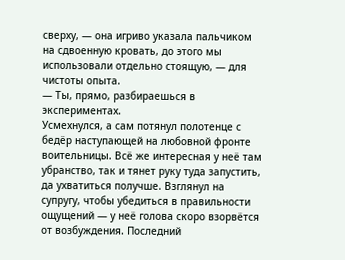сверху, — она игриво указала пальчиком на сдвоенную кровать, до этого мы использовали отдельно стоящую, — для чистоты опыта.
— Ты, прямо, разбираешься в экспериментах.
Усмехнулся, а сам потянул полотенце с бедёр наступающей на любовной фронте воительницы. Всё же интересная у неё там убранство, так и тянет руку туда запустить, да ухватиться получше. Взглянул на супругу, чтобы убедиться в правильности ощущений — у неё голова скоро взорвётся от возбуждения. Последний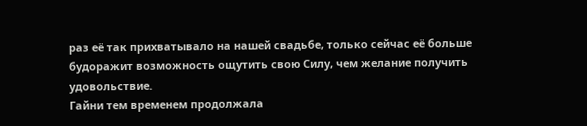раз её так прихватывало на нашей свадьбе, только сейчас её больше будоражит возможность ощутить свою Силу, чем желание получить удовольствие.
Гайни тем временем продолжала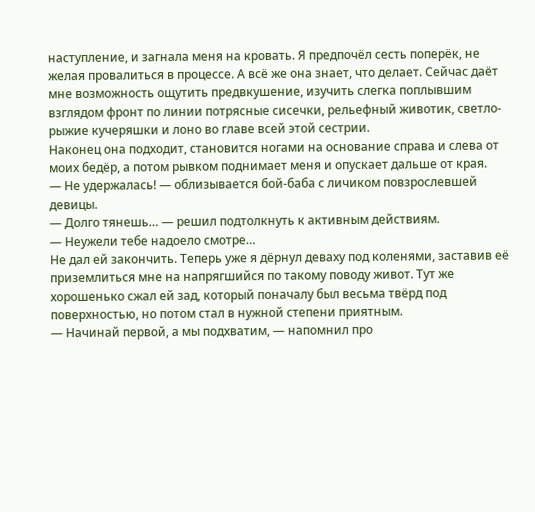наступление, и загнала меня на кровать. Я предпочёл сесть поперёк, не желая провалиться в процессе. А всё же она знает, что делает. Сейчас даёт мне возможность ощутить предвкушение, изучить слегка поплывшим взглядом фронт по линии потрясные сисечки, рельефный животик, светло-рыжие кучеряшки и лоно во главе всей этой сестрии.
Наконец она подходит, становится ногами на основание справа и слева от моих бедёр, а потом рывком поднимает меня и опускает дальше от края.
— Не удержалась! — облизывается бой-баба с личиком повзрослевшей девицы.
— Долго тянешь… — решил подтолкнуть к активным действиям.
— Неужели тебе надоело смотре…
Не дал ей закончить. Теперь уже я дёрнул деваху под коленями, заставив её приземлиться мне на напрягшийся по такому поводу живот. Тут же хорошенько сжал ей зад, который поначалу был весьма твёрд под поверхностью, но потом стал в нужной степени приятным.
— Начинай первой, а мы подхватим, — напомнил про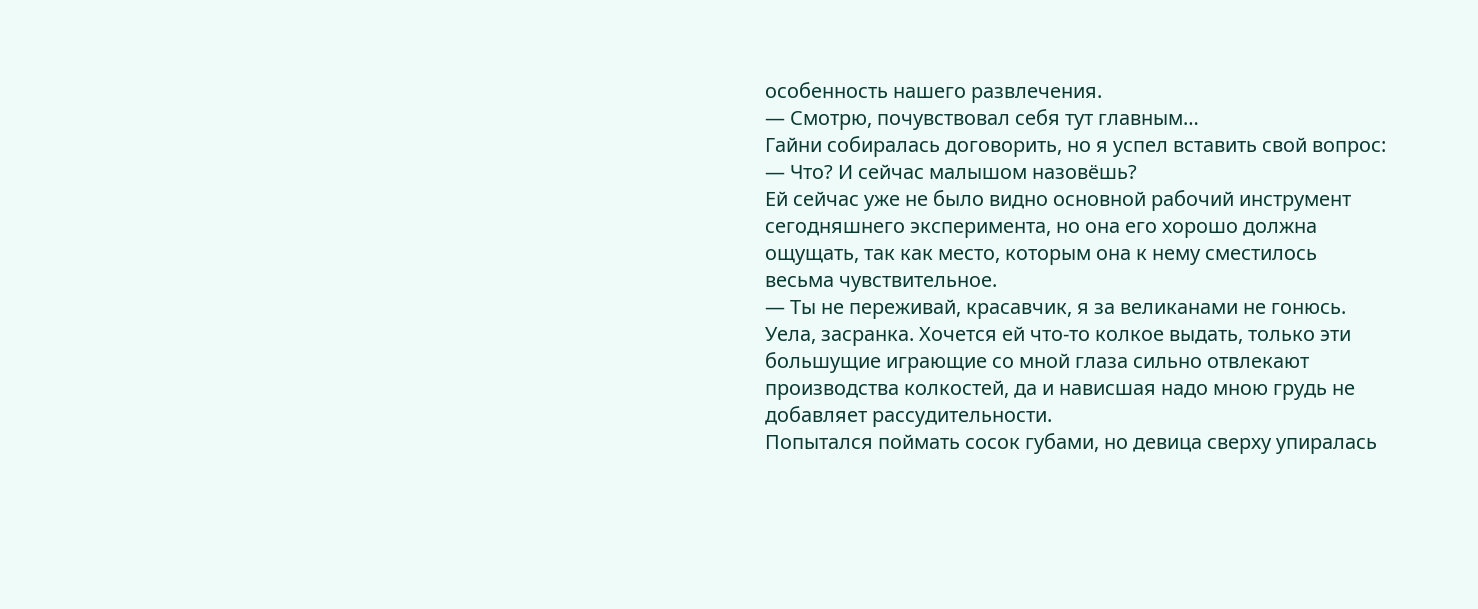особенность нашего развлечения.
— Смотрю, почувствовал себя тут главным…
Гайни собиралась договорить, но я успел вставить свой вопрос:
— Что? И сейчас малышом назовёшь?
Ей сейчас уже не было видно основной рабочий инструмент сегодняшнего эксперимента, но она его хорошо должна ощущать, так как место, которым она к нему сместилось весьма чувствительное.
— Ты не переживай, красавчик, я за великанами не гонюсь.
Уела, засранка. Хочется ей что-то колкое выдать, только эти большущие играющие со мной глаза сильно отвлекают производства колкостей, да и нависшая надо мною грудь не добавляет рассудительности.
Попытался поймать сосок губами, но девица сверху упиралась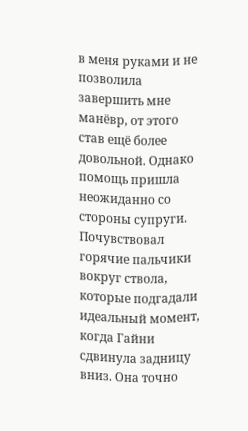в меня руками и не позволила завершить мне манёвр, от этого став ещё более довольной. Однако помощь пришла неожиданно со стороны супруги. Почувствовал горячие пальчики вокруг ствола, которые подгадали идеальный момент, когда Гайни сдвинула задницу вниз. Она точно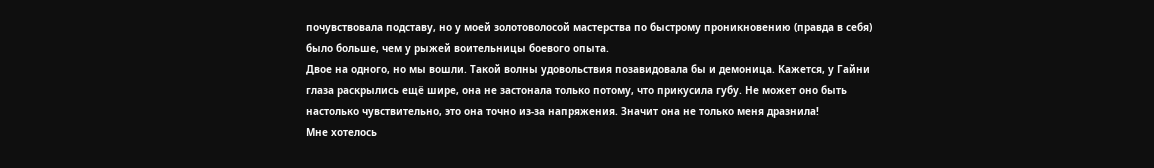почувствовала подставу, но у моей золотоволосой мастерства по быстрому проникновению (правда в себя) было больше, чем у рыжей воительницы боевого опыта.
Двое на одного, но мы вошли. Такой волны удовольствия позавидовала бы и демоница. Кажется, у Гайни глаза раскрылись ещё шире, она не застонала только потому, что прикусила губу. Не может оно быть настолько чувствительно, это она точно из-за напряжения. Значит она не только меня дразнила!
Мне хотелось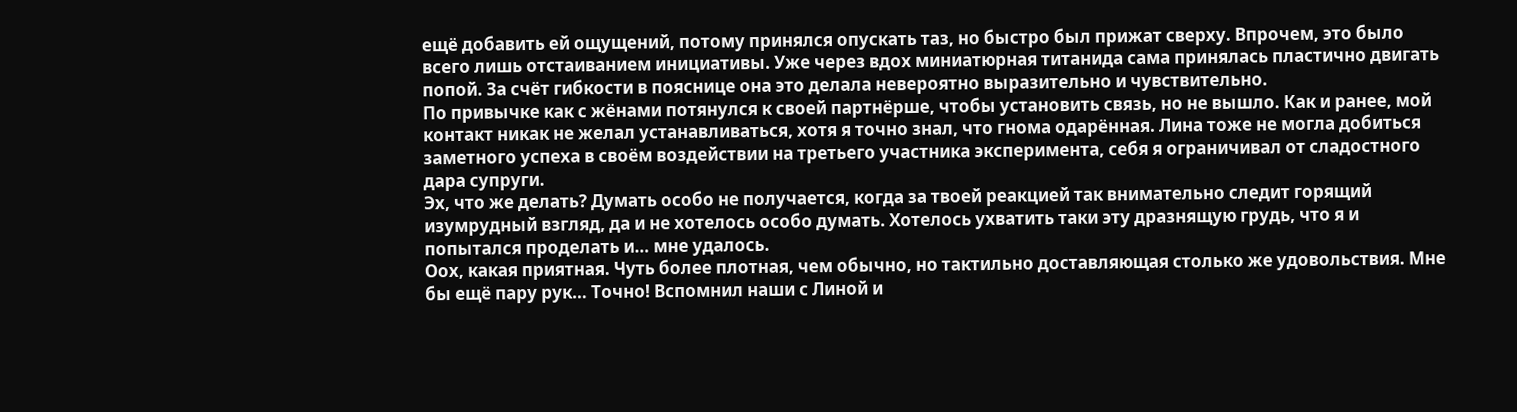ещё добавить ей ощущений, потому принялся опускать таз, но быстро был прижат сверху. Впрочем, это было всего лишь отстаиванием инициативы. Уже через вдох миниатюрная титанида сама принялась пластично двигать попой. За счёт гибкости в пояснице она это делала невероятно выразительно и чувствительно.
По привычке как с жёнами потянулся к своей партнёрше, чтобы установить связь, но не вышло. Как и ранее, мой контакт никак не желал устанавливаться, хотя я точно знал, что гнома одарённая. Лина тоже не могла добиться заметного успеха в своём воздействии на третьего участника эксперимента, себя я ограничивал от сладостного дара супруги.
Эх, что же делать? Думать особо не получается, когда за твоей реакцией так внимательно следит горящий изумрудный взгляд, да и не хотелось особо думать. Хотелось ухватить таки эту дразнящую грудь, что я и попытался проделать и… мне удалось.
Оох, какая приятная. Чуть более плотная, чем обычно, но тактильно доставляющая столько же удовольствия. Мне бы ещё пару рук… Точно! Вспомнил наши с Линой и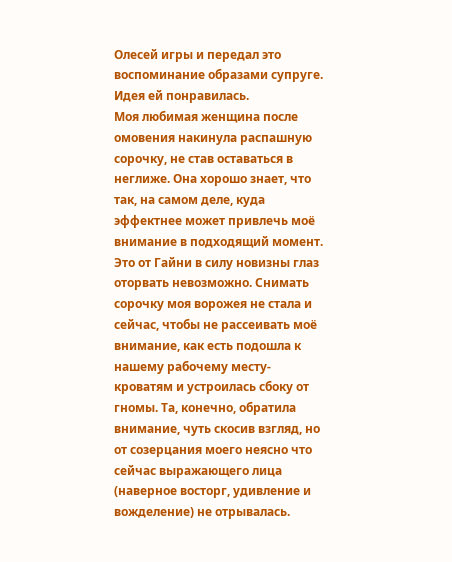Олесей игры и передал это воспоминание образами супруге. Идея ей понравилась.
Моя любимая женщина после омовения накинула распашную сорочку, не став оставаться в неглиже. Она хорошо знает, что так, на самом деле, куда эффектнее может привлечь моё внимание в подходящий момент. Это от Гайни в силу новизны глаз оторвать невозможно. Снимать сорочку моя ворожея не стала и сейчас, чтобы не рассеивать моё внимание, как есть подошла к нашему рабочему месту-кроватям и устроилась сбоку от гномы. Та, конечно, обратила внимание, чуть скосив взгляд, но от созерцания моего неясно что сейчас выражающего лица (наверное восторг, удивление и вожделение) не отрывалась.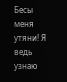Бесы меня утяни! Я ведь узнаю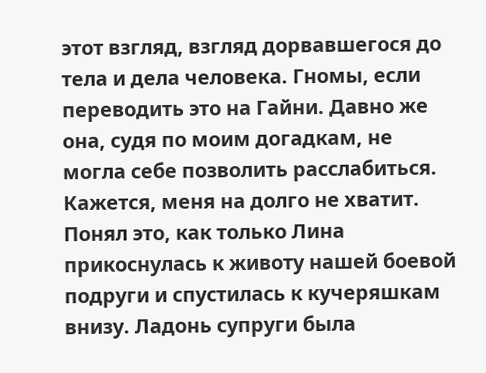этот взгляд, взгляд дорвавшегося до тела и дела человека. Гномы, если переводить это на Гайни. Давно же она, судя по моим догадкам, не могла себе позволить расслабиться.
Кажется, меня на долго не хватит. Понял это, как только Лина прикоснулась к животу нашей боевой подруги и спустилась к кучеряшкам внизу. Ладонь супруги была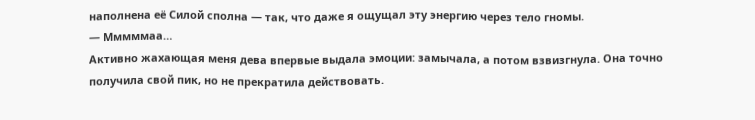наполнена её Силой сполна — так, что даже я ощущал эту энергию через тело гномы.
— Мммммаа…
Активно жахающая меня дева впервые выдала эмоции: замычала, а потом взвизгнула. Она точно получила свой пик, но не прекратила действовать.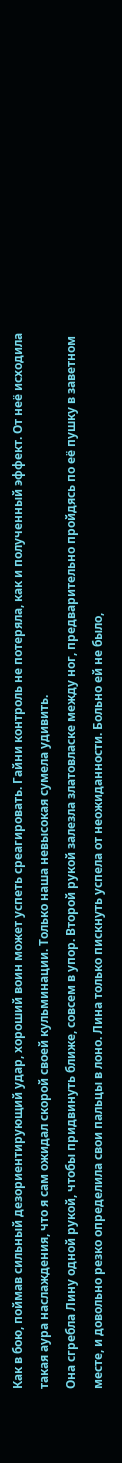Как в бою, поймав сильный дезориентирующий удар, хороший воин может успеть среагировать. Гайни контроль не потеряла, как и полученный эффект. От неё исходила такая аура наслаждения, что я сам ожидал скорой своей кульминации. Только наша невысокая сумела удивить.
Она сгребла Лину одной рукой, чтобы придвинуть ближе, совсем в упор. Второй рукой залезла златовласке между ног, предварительно пройдясь по её пушку в заветном месте, и довольно резко определила свои пальцы в лоно. Лина только пискнуть успела от неожиданности. Больно ей не было,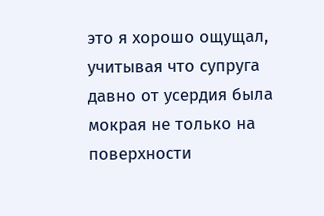это я хорошо ощущал, учитывая что супруга давно от усердия была мокрая не только на поверхности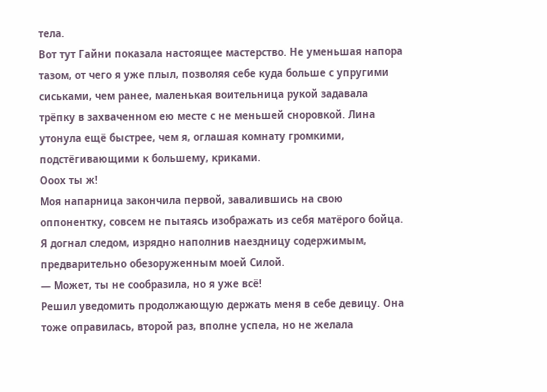тела.
Вот тут Гайни показала настоящее мастерство. Не уменьшая напора тазом, от чего я уже плыл, позволяя себе куда больше с упругими сиськами, чем ранее, маленькая воительница рукой задавала трёпку в захваченном ею месте с не меньшей сноровкой. Лина утонула ещё быстрее, чем я, оглашая комнату громкими, подстёгивающими к большему, криками.
Ооох ты ж!
Моя напарница закончила первой, завалившись на свою оппонентку, совсем не пытаясь изображать из себя матёрого бойца. Я догнал следом, изрядно наполнив наездницу содержимым, предварительно обезоруженным моей Силой.
— Может, ты не сообразила, но я уже всё!
Решил уведомить продолжающую держать меня в себе девицу. Она тоже оправилась, второй раз, вполне успела, но не желала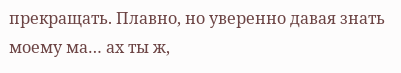прекращать. Плавно, но уверенно давая знать моему ма… ах ты ж,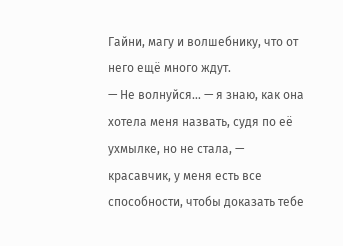Гайни, магу и волшебнику, что от него ещё много ждут.
— Не волнуйся… — я знаю, как она хотела меня назвать, судя по её ухмылке, но не стала, — красавчик, у меня есть все способности, чтобы доказать тебе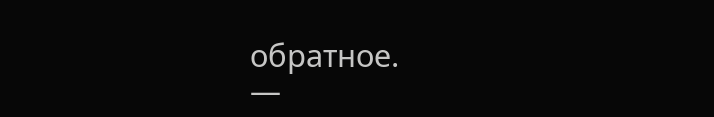обратное.
—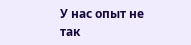У нас опыт не так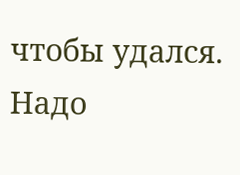чтобы удался. Надо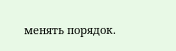менять порядок.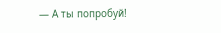— А ты попробуй!